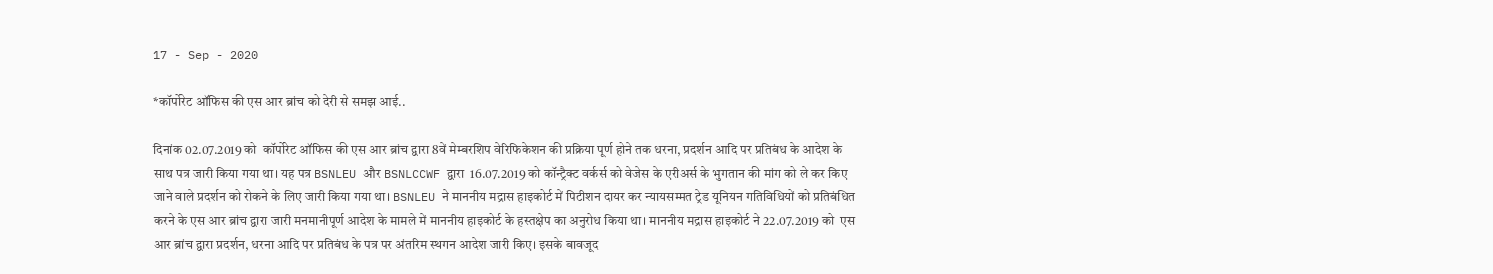17 - Sep - 2020

*कॉर्पोरेट ऑफिस की एस आर ब्रांच को देरी से समझ आई..

दिनांक 02.07.2019 को  कॉर्पोरेट ऑफिस की एस आर ब्रांच द्वारा 8वें मेम्बरशिप वेरिफिकेशन की प्रक्रिया पूर्ण होने तक धरना, प्रदर्शन आदि पर प्रतिबंध के आदेश के साथ पत्र जारी किया गया था। यह पत्र BSNLEU और BSNLCCWF द्वारा  16.07.2019 को कॉन्ट्रैक्ट वर्कर्स को वेजेस के एरीअर्स के भुगतान की मांग को ले कर किए जाने वाले प्रदर्शन को रोकने के लिए जारी किया गया था। BSNLEU ने माननीय मद्रास हाइकोर्ट में पिटीशन दायर कर न्यायसम्मत ट्रेड यूनियन गतिविधियों को प्रतिबंधित करने के एस आर ब्रांच द्वारा जारी मनमानीपूर्ण आदेश के मामले में माननीय हाइकोर्ट के हस्तक्षेप का अनुरोध किया था। माननीय मद्रास हाइकोर्ट ने 22.07.2019 को  एस आर ब्रांच द्वारा प्रदर्शन, धरना आदि पर प्रतिबंध के पत्र पर अंतरिम स्थगन आदेश जारी किए। इसके बावजूद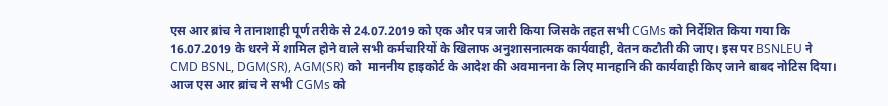एस आर ब्रांच ने तानाशाही पूर्ण तरीके से 24.07.2019 को एक और पत्र जारी किया जिसके तहत सभी CGMs को निर्देशित किया गया कि 16.07.2019 के धरने में शामिल होने वाले सभी कर्मचारियों के खिलाफ अनुशासनात्मक कार्यवाही, वेतन कटौती की जाए। इस पर BSNLEU ने CMD BSNL, DGM(SR), AGM(SR) को  माननीय हाइकोर्ट के आदेश की अवमानना के लिए मानहानि की कार्यवाही किए जाने बाबद नोटिस दिया। आज एस आर ब्रांच ने सभी CGMs को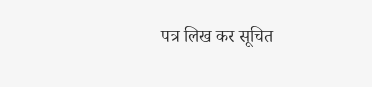पत्र लिख कर सूचित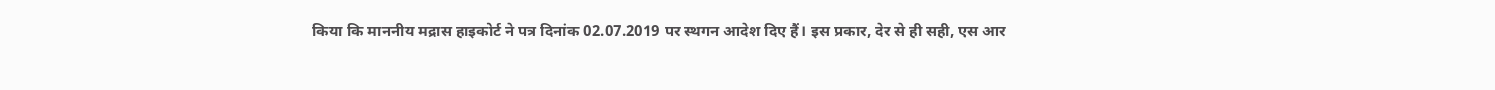किया कि माननीय मद्रास हाइकोर्ट ने पत्र दिनांक 02.07.2019 पर स्थगन आदेश दिए हैं। इस प्रकार, देर से ही सही, एस आर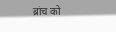ब्रांच को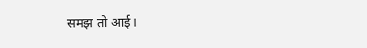समझ तो आई।